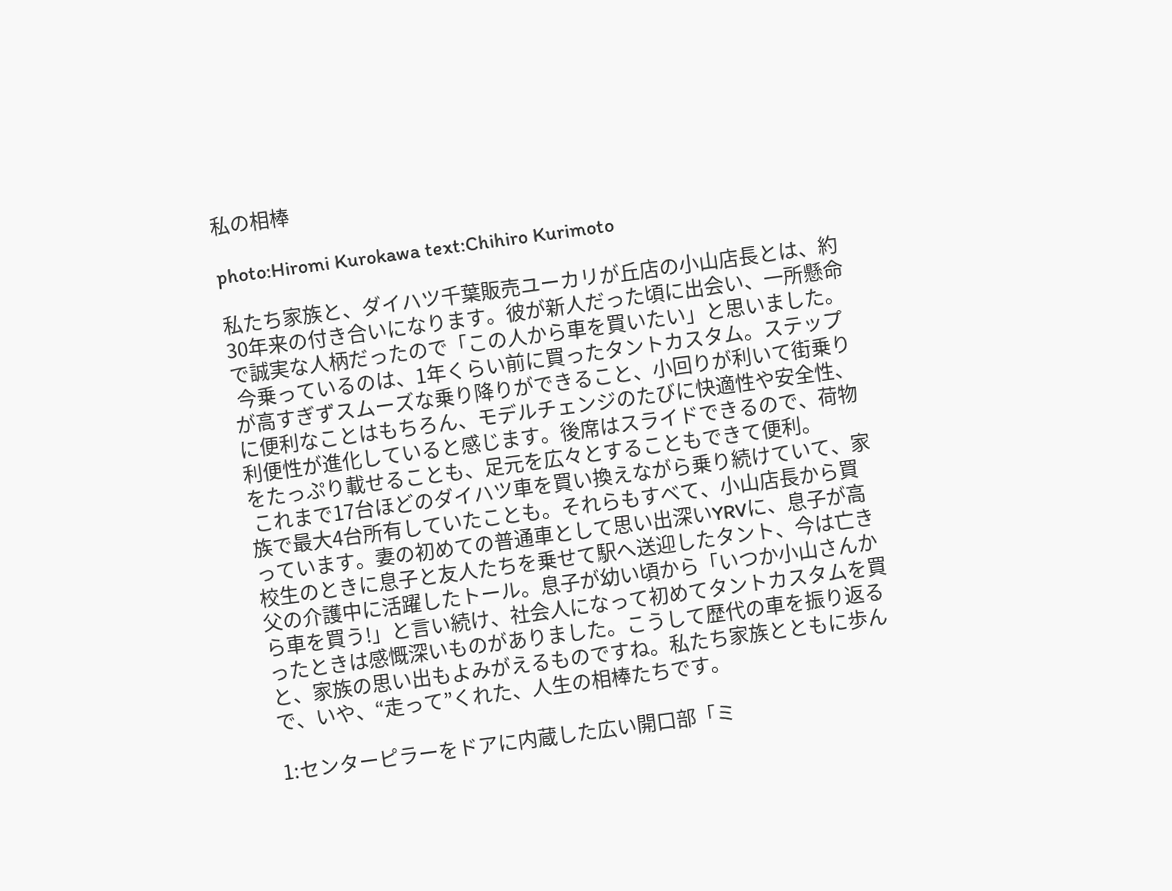私の相棒

photo:Hiromi Kurokawa text:Chihiro Kurimoto

私たち家族と、ダイハツ千葉販売ユーカリが丘店の小山店長とは、約30年来の付き合いになります。彼が新人だった頃に出会い、一所懸命で誠実な人柄だったので「この人から車を買いたい」と思いました。
 今乗っているのは、1年くらい前に買ったタントカスタム。ステップが高すぎずスムーズな乗り降りができること、小回りが利いて街乗りに便利なことはもちろん、モデルチェンジのたびに快適性や安全性、利便性が進化していると感じます。後席はスライドできるので、荷物をたっぷり載せることも、足元を広々とすることもできて便利。
 これまで17台ほどのダイハツ車を買い換えながら乗り続けていて、家族で最大4台所有していたことも。それらもすべて、小山店長から買っています。妻の初めての普通車として思い出深いYRVに、息子が高校生のときに息子と友人たちを乗せて駅へ送迎したタント、今は亡き父の介護中に活躍したトール。息子が幼い頃から「いつか小山さんから車を買う!」と言い続け、社会人になって初めてタントカスタムを買ったときは感慨深いものがありました。こうして歴代の車を振り返ると、家族の思い出もよみがえるものですね。私たち家族とともに歩んで、いや、“走って”くれた、人生の相棒たちです。

1:センターピラーをドアに内蔵した広い開口部「ミ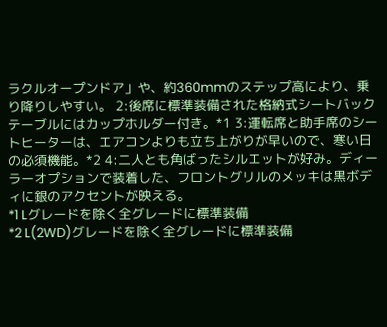ラクルオープンドア」や、約360mmのステップ高により、乗り降りしやすい。 2:後席に標準装備された格納式シートバックテーブルにはカップホルダー付き。*1 3:運転席と助手席のシートヒーターは、エアコンよりも立ち上がりが早いので、寒い日の必須機能。*2 4:二人とも角ばったシルエットが好み。ディーラーオプションで装着した、フロントグリルのメッキは黒ボディに銀のアクセントが映える。
*1 Lグレードを除く全グレードに標準装備
*2 L(2WD)グレードを除く全グレードに標準装備